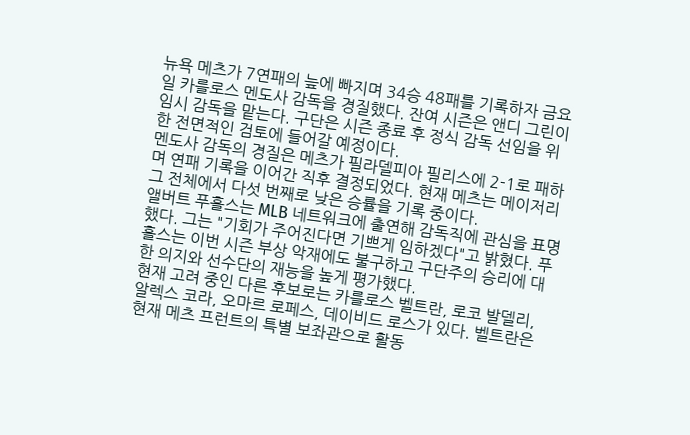뉴욕 메츠가 7연패의 늪에 빠지며 34승 48패를 기록하자 금요일 카를로스 멘도사 감독을 경질했다. 잔여 시즌은 앤디 그린이 임시 감독을 맡는다. 구단은 시즌 종료 후 정식 감독 선임을 위한 전면적인 검토에 들어갈 예정이다.
멘도사 감독의 경질은 메츠가 필라델피아 필리스에 2-1로 패하며 연패 기록을 이어간 직후 결정되었다. 현재 메츠는 메이저리그 전체에서 다섯 번째로 낮은 승률을 기록 중이다.
앨버트 푸홀스는 MLB 네트워크에 출연해 감독직에 관심을 표명했다. 그는 "기회가 주어진다면 기쁘게 임하겠다"고 밝혔다. 푸홀스는 이번 시즌 부상 악재에도 불구하고 구단주의 승리에 대한 의지와 선수단의 재능을 높게 평가했다.
현재 고려 중인 다른 후보로는 카를로스 벨트란, 로코 발델리, 알렉스 코라, 오마르 로페스, 데이비드 로스가 있다. 벨트란은 현재 메츠 프런트의 특별 보좌관으로 활동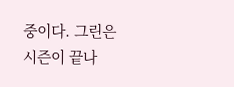중이다. 그린은 시즌이 끝나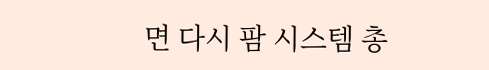면 다시 팜 시스템 총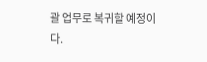괄 업무로 복귀할 예정이다.